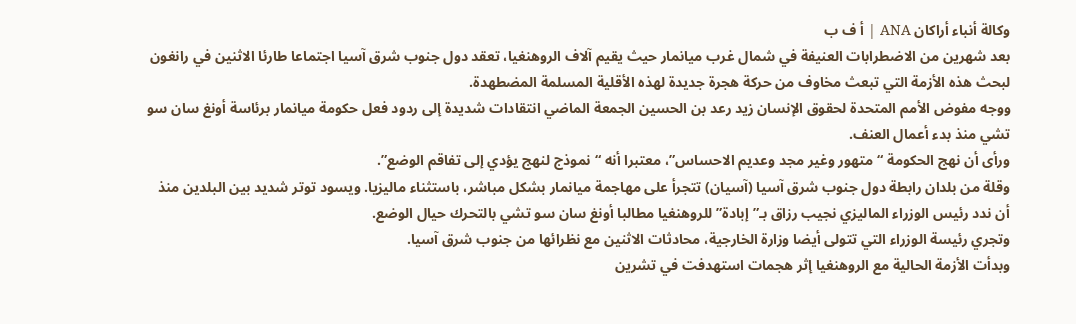وكالة أنباء أراكان ANA | أ ف ب
بعد شهرين من الاضطرابات العنيفة في شمال غرب ميانمار حيث يقيم آلاف الروهنغيا، تعقد دول جنوب شرق آسيا اجتماعا طارئا الاثنين في رانغون لبحث هذه الأزمة التي تبعث مخاوف من حركة هجرة جديدة لهذه الأقلية المسلمة المضطهدة.
ووجه مفوض الأمم المتحدة لحقوق الإنسان زيد رعد بن الحسين الجمعة الماضي انتقادات شديدة إلى ردود فعل حكومة ميانمار برئاسة أونغ سان سو تشي منذ بدء أعمال العنف.
ورأى أن نهج الحكومة “متهور وغير مجد وعديم الاحساس”، معتبرا أنه “نموذج لنهج يؤدي إلى تفاقم الوضع”.
وقلة من بلدان رابطة دول جنوب شرق آسيا (آسيان) تتجرأ على مهاجمة ميانمار بشكل مباشر، باستثناء ماليزيا. ويسود توتر شديد بين البلدين منذ أن ندد رئيس الوزراء الماليزي نجيب رزاق بـ”إبادة” للروهنغيا مطالبا أونغ سان سو تشي بالتحرك حيال الوضع.
وتجري رئيسة الوزراء التي تتولى أيضا وزارة الخارجية، محادثات الاثنين مع نظرائها من جنوب شرق آسيا.
وبدأت الأزمة الحالية مع الروهنغيا إثر هجمات استهدفت في تشرين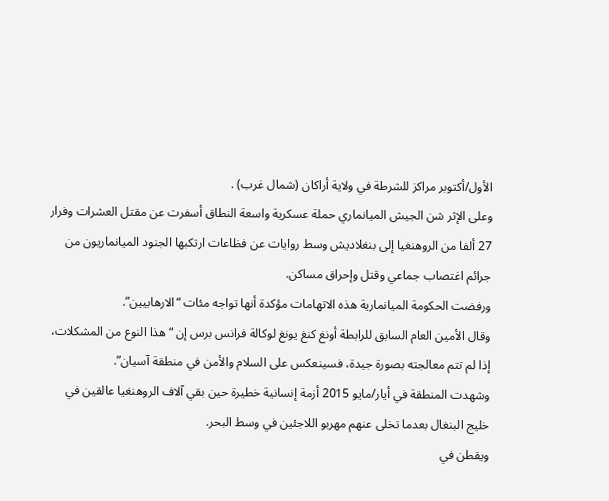الأول/أكتوبر مراكز للشرطة في ولاية أراكان (شمال غرب) .
وعلى الإثر شن الجيش الميانماري حملة عسكرية واسعة النطاق أسفرت عن مقتل العشرات وفرار 27 ألفا من الروهنغيا إلى بنغلاديش وسط روايات عن فظاعات ارتكبها الجنود الميانماريون من جرائم اغتصاب جماعي وقتل وإحراق مساكن.
ورفضت الحكومة الميانمارية هذه الاتهامات مؤكدة أنها تواجه مئات “الارهابيين”.
وقال الأمين العام السابق للرابطة أونغ كنغ يونغ لوكالة فرانس برس إن “هذا النوع من المشكلات، إذا لم تتم معالجته بصورة جيدة، فسينعكس على السلام والأمن في منطقة آسيان”.
وشهدت المنطقة في أيار/مايو 2015 أزمة إنسانية خطيرة حين بقي آلاف الروهنغيا عالقين في خليج البنغال بعدما تخلى عنهم مهربو اللاجئين في وسط البحر.
ويقطن في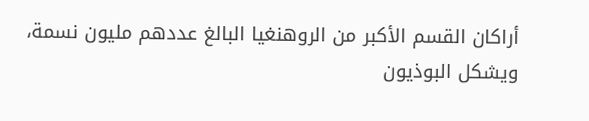أراكان القسم الأكبر من الروهنغيا البالغ عددهم مليون نسمة، ويشكل البوذيون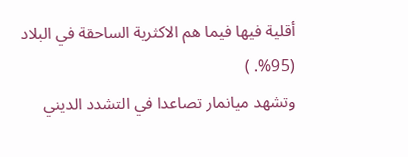أقلية فيها فيما هم الاكثرية الساحقة في البلاد (95%. )
وتشهد ميانمار تصاعدا في التشدد الديني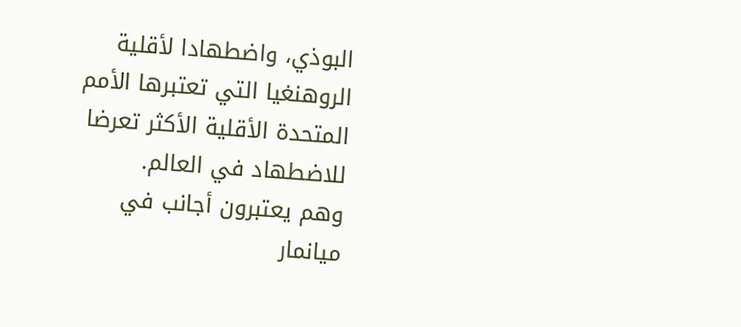البوذي، واضطهادا لأقلية الروهنغيا التي تعتبرها الأمم المتحدة الأقلية الأكثر تعرضا للاضطهاد في العالم.
وهم يعتبرون أجانب في ميانمار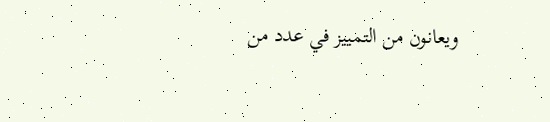ويعانون من التمييز في عدد من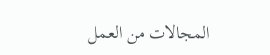المجالات من العمل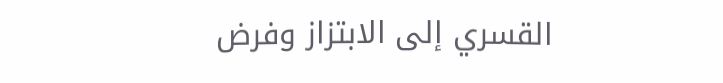القسري إلى الابتزاز وفرض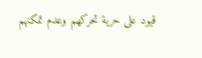قيود على حرية تحركهم وعدم تمكنهم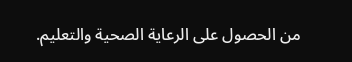من الحصول على الرعاية الصحية والتعليم.